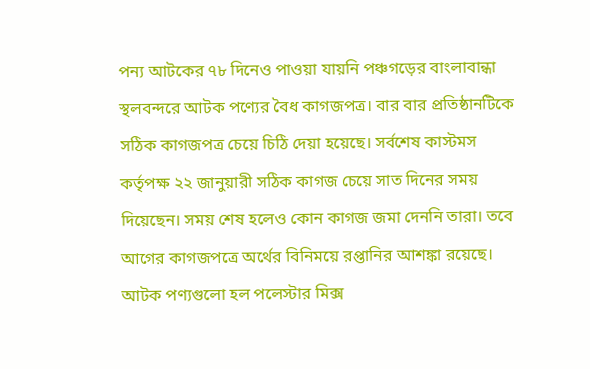পন্য আটকের ৭৮ দিনেও পাওয়া যায়নি পঞ্চগড়ের বাংলাবান্ধা স্থলবন্দরে আটক পণ্যের বৈধ কাগজপত্র। বার বার প্রতিষ্ঠানটিকে সঠিক কাগজপত্র চেয়ে চিঠি দেয়া হয়েছে। সর্বশেষ কাস্টমস কর্তৃপক্ষ ২২ জানুয়ারী সঠিক কাগজ চেয়ে সাত দিনের সময় দিয়েছেন। সময় শেষ হলেও কোন কাগজ জমা দেননি তারা। তবে আগের কাগজপত্রে অর্থের বিনিময়ে রপ্তানির আশঙ্কা রয়েছে।
আটক পণ্যগুলো হল পলেস্টার মিক্স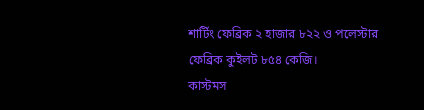শার্টিং ফেব্রিক ২ হাজার ৮২২ ও পলেস্টার ফেব্রিক কুইলট ৮৫৪ কেজি।
কাস্টমস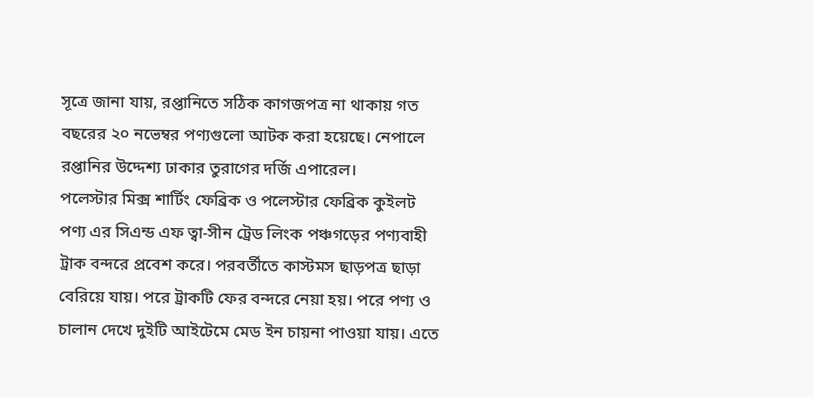সূত্রে জানা যায়, রপ্তানিতে সঠিক কাগজপত্র না থাকায় গত বছরের ২০ নভেম্বর পণ্যগুলো আটক করা হয়েছে। নেপালে রপ্তানির উদ্দেশ্য ঢাকার তুরাগের দর্জি এপারেল।
পলেস্টার মিক্স শার্টিং ফেব্রিক ও পলেস্টার ফেব্রিক কুইলট পণ্য এর সিএন্ড এফ ত্বা-সীন ট্রেড লিংক পঞ্চগড়ের পণ্যবাহী ট্রাক বন্দরে প্রবেশ করে। পরবর্তীতে কাস্টমস ছাড়পত্র ছাড়া বেরিয়ে যায়। পরে ট্রাকটি ফের বন্দরে নেয়া হয়। পরে পণ্য ও চালান দেখে দুইটি আইটেমে মেড ইন চায়না পাওয়া যায়। এতে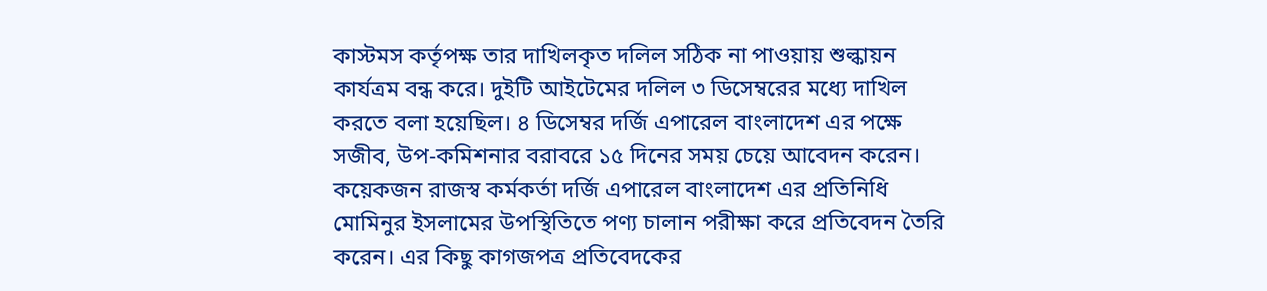কাস্টমস কর্তৃপক্ষ তার দাখিলকৃত দলিল সঠিক না পাওয়ায় শুল্কায়ন কার্যত্রম বন্ধ করে। দুইটি আইটেমের দলিল ৩ ডিসেম্বরের মধ্যে দাখিল করতে বলা হয়েছিল। ৪ ডিসেম্বর দর্জি এপারেল বাংলাদেশ এর পক্ষে সজীব, উপ-কমিশনার বরাবরে ১৫ দিনের সময় চেয়ে আবেদন করেন।
কয়েকজন রাজস্ব কর্মকর্তা দর্জি এপারেল বাংলাদেশ এর প্রতিনিধি মোমিনুর ইসলামের উপস্থিতিতে পণ্য চালান পরীক্ষা করে প্রতিবেদন তৈরি করেন। এর কিছু কাগজপত্র প্রতিবেদকের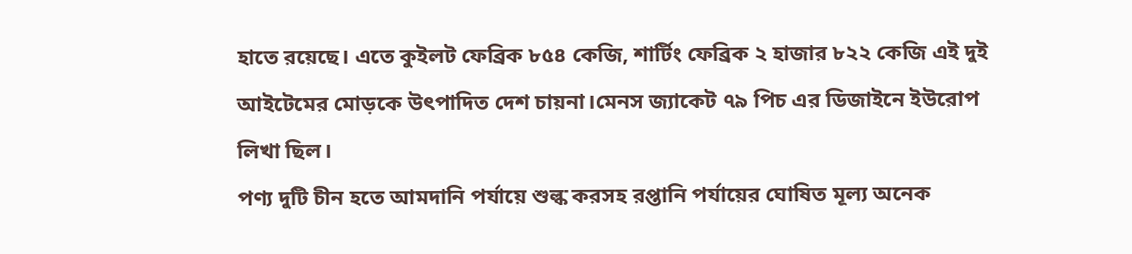হাতে রয়েছে। এতে কুইলট ফেব্রিক ৮৫৪ কেজি, শার্টিং ফেব্রিক ২ হাজার ৮২২ কেজি এই দুই আইটেমের মোড়কে উৎপাদিত দেশ চায়না।মেনস জ্যাকেট ৭৯ পিচ এর ডিজাইনে ইউরোপ লিখা ছিল।
পণ্য দুটি চীন হতে আমদানি পর্যায়ে শুল্ক করসহ রপ্তানি পর্যায়ের ঘোষিত মূল্য অনেক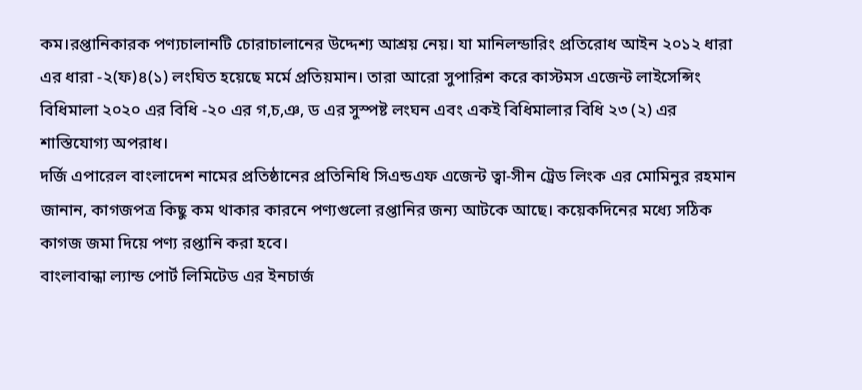কম।রপ্তানিকারক পণ্যচালানটি চোরাচালানের উদ্দেশ্য আশ্রয় নেয়। যা মানিলন্ডারিং প্রতিরোধ আইন ২০১২ ধারা এর ধারা -২(ফ)৪(১) লংঘিত হয়েছে মর্মে প্রতিয়মান। তারা আরো সুপারিশ করে কাস্টমস এজেন্ট লাইসেন্সিং বিধিমালা ২০২০ এর বিধি -২০ এর গ,চ,ঞ, ড এর সুস্পষ্ট লংঘন এবং একই বিধিমালার বিধি ২৩ (২) এর শাস্তিযোগ্য অপরাধ।
দর্জি এপারেল বাংলাদেশ নামের প্রতিষ্ঠানের প্রতিনিধি সিএন্ডএফ এজেন্ট ত্বা-সীন ট্রেড লিংক এর মোমিনুর রহমান জানান, কাগজপত্র কিছু কম থাকার কারনে পণ্যগুলো রপ্তানির জন্য আটকে আছে। কয়েকদিনের মধ্যে সঠিক কাগজ জমা দিয়ে পণ্য রপ্তানি করা হবে।
বাংলাবান্ধা ল্যান্ড পোর্ট লিমিটেড এর ইনচার্জ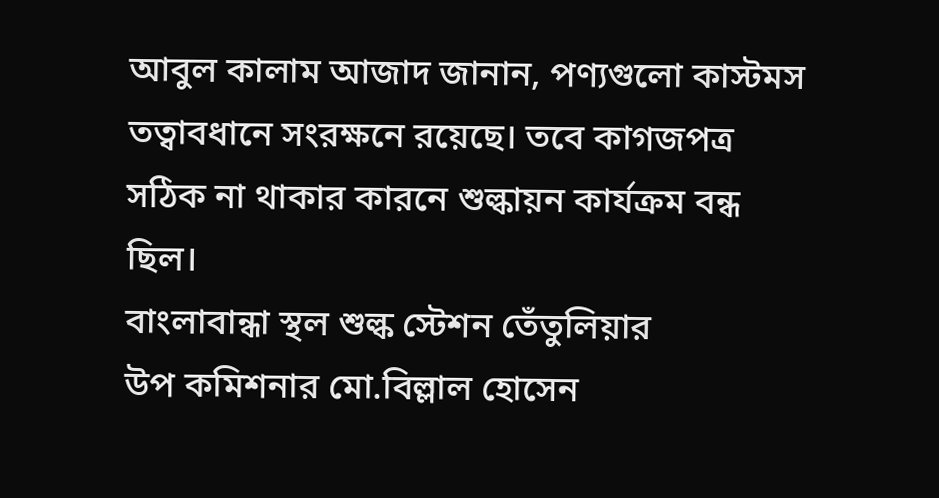আবুল কালাম আজাদ জানান, পণ্যগুলো কাস্টমস তত্বাবধানে সংরক্ষনে রয়েছে। তবে কাগজপত্র সঠিক না থাকার কারনে শুল্কায়ন কার্যক্রম বন্ধ ছিল।
বাংলাবান্ধা স্থল শুল্ক স্টেশন তেঁতুলিয়ার
উপ কমিশনার মো.বিল্লাল হোসেন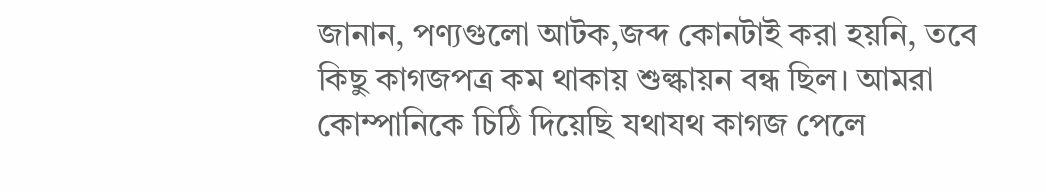জানান, পণ্যগুলো আটক,জব্দ কোনটাই করা হয়নি, তবে কিছু কাগজপত্র কম থাকায় শুল্কায়ন বন্ধ ছিল। আমরা কোম্পানিকে চিঠি দিয়েছি যথাযথ কাগজ পেলে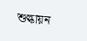শুল্কায়ন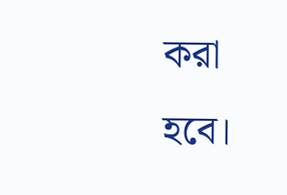করা হবে।